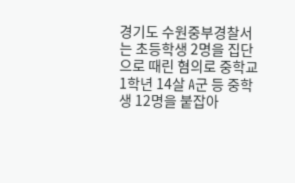경기도 수원중부경찰서는 초등학생 2명을 집단으로 때린 혐의로 중학교 1학년 14살 A군 등 중학생 12명을 붙잡아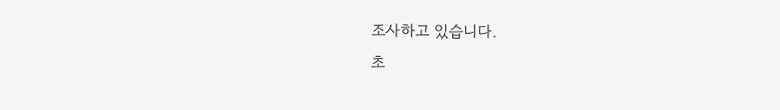조사하고 있습니다.
초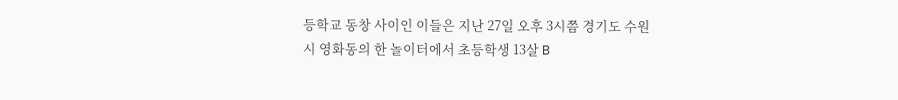등학교 동창 사이인 이들은 지난 27일 오후 3시쯤 경기도 수원시 영화동의 한 놀이터에서 초등학생 13살 B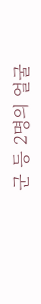군 등 2명의 얼굴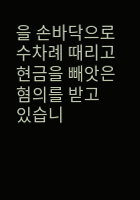을 손바닥으로 수차례 때리고 현금을 빼앗은 혐의를 받고 있습니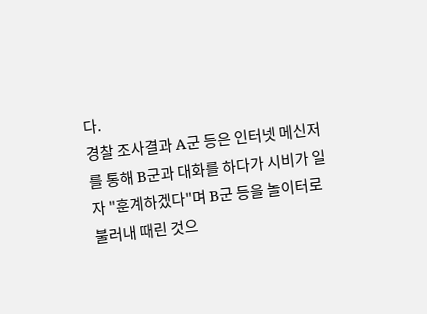다.
경찰 조사결과 A군 등은 인터넷 메신저를 통해 B군과 대화를 하다가 시비가 일자 "훈계하겠다"며 B군 등을 놀이터로 불러내 때린 것으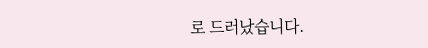로 드러났습니다.